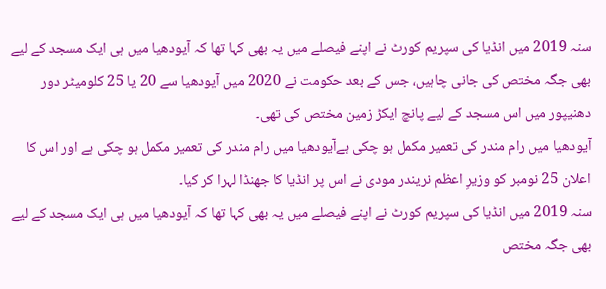سنہ 2019 میں انڈیا کی سپریم کورٹ نے اپنے فیصلے میں یہ بھی کہا تھا کہ آیودھیا میں ہی ایک مسجد کے لیے بھی جگہ مختص کی جانی چاہیں، جس کے بعد حکومت نے 2020 میں آیودھیا سے 20 یا 25 کلومیٹر دور دھنیپور میں اس مسجد کے لیے پانچ ایکڑ زمین مختص کی تھی۔
آیودھیا میں رام مندر کی تعمیر مکمل ہو چکی ہےآیودھیا میں رام مندر کی تعمیر مکمل ہو چکی ہے اور اس کا اعلان 25 نومبر کو وزیرِ اعظم نریندر مودی نے اس پر انڈیا کا جھنڈا لہرا کر کیا۔
سنہ 2019 میں انڈیا کی سپریم کورٹ نے اپنے فیصلے میں یہ بھی کہا تھا کہ آیودھیا میں ہی ایک مسجد کے لیے بھی جگہ مختص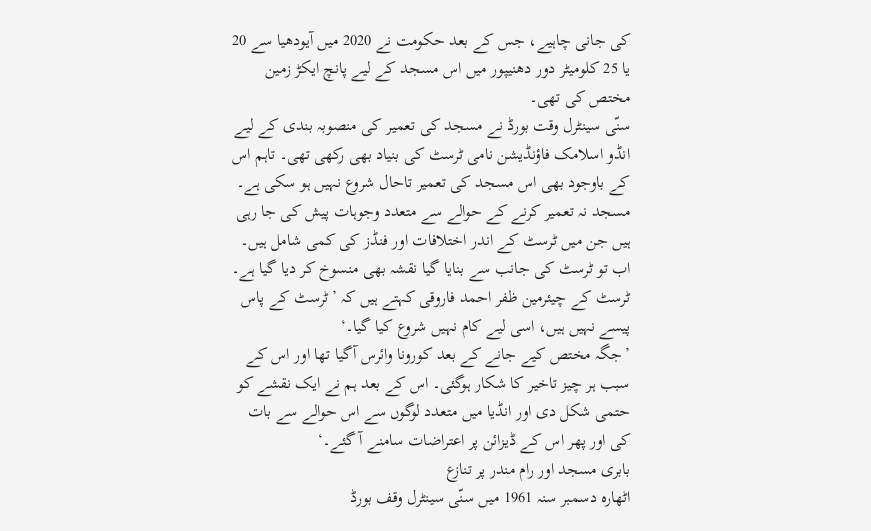کی جانی چاہیے، جس کے بعد حکومت نے 2020 میں آیودھیا سے 20 یا 25 کلومیٹر دور دھنیپور میں اس مسجد کے لیے پانچ ایکڑ زمین مختص کی تھی۔
سنّی سینٹرل وقت بورڈ نے مسجد کی تعمیر کی منصوبہ بندی کے لیے انڈو اسلامک فاؤنڈیشن نامی ٹرسٹ کی بنیاد بھی رکھی تھی۔ تاہم اس کے باوجود بھی اس مسجد کی تعمیر تاحال شروع نہیں ہو سکی ہے۔
مسجد نہ تعمیر کرنے کے حوالے سے متعدد وجوہات پیش کی جا رہی ہیں جن میں ٹرسٹ کے اندر اختلافات اور فنڈز کی کمی شامل ہیں۔ اب تو ٹرسٹ کی جانب سے بنایا گیا نقشہ بھی منسوخ کر دیا گیا ہے۔
ٹرسٹ کے چیئرمین ظفر احمد فاروقی کہتے ہیں کہ ’ٹرسٹ کے پاس پیسے نہیں ہیں، اسی لیے کام نہیں شروع کیا گیا۔‘
’جگہ مختص کیے جانے کے بعد کورونا وائرس آگیا تھا اور اس کے سبب ہر چیز تاخیر کا شکار ہوگئی۔ اس کے بعد ہم نے ایک نقشے کو حتمی شکل دی اور انڈیا میں متعدد لوگوں سے اس حوالے سے بات کی اور پھر اس کے ڈیزائن پر اعتراضات سامنے آ گئے۔‘
بابری مسجد اور رام مندر پر تنازع
اٹھارہ دسمبر سنہ 1961 میں سنّی سینٹرل وقف بورڈ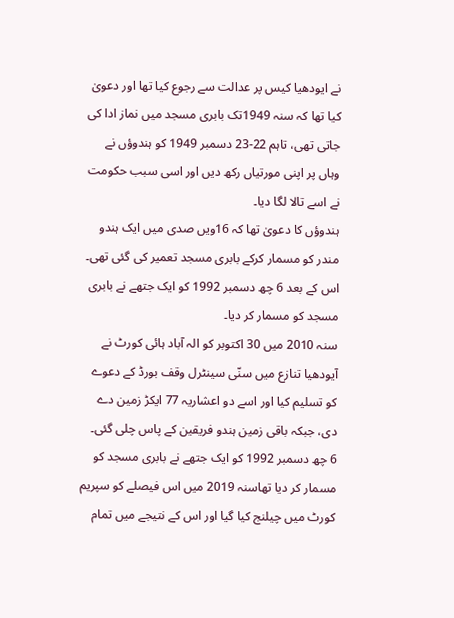نے ایودھیا کیس پر عدالت سے رجوع کیا تھا اور دعویٰ کیا تھا کہ سنہ 1949تک بابری مسجد میں نماز ادا کی جاتی تھی، تاہم 22-23 دسمبر 1949 کو ہندوؤں نے وہاں پر اپنی مورتیاں رکھ دیں اور اسی سبب حکومت نے اسے تالا لگا دیا۔
ہندوؤں کا دعویٰ تھا کہ 16ویں صدی میں ایک ہندو مندر کو مسمار کرکے بابری مسجد تعمیر کی گئی تھی۔
اس کے بعد 6 چھ دسمبر 1992 کو ایک جتھے نے بابری مسجد کو مسمار کر دیا۔
سنہ 2010 میں 30 اکتوبر کو الہ آباد ہائی کورٹ نے آیودھیا تنازع میں سنّی سینٹرل وقف بورڈ کے دعوے کو تسلیم کیا اور اسے دو اعشاریہ 77 ایکڑ زمین دے دی، جبکہ باقی زمین ہندو فریقین کے پاس چلی گئی۔
6 چھ دسمبر 1992 کو ایک جتھے نے بابری مسجد کو مسمار کر دیا تھاسنہ 2019 میں اس فیصلے کو سپریم کورٹ میں چیلنج کیا گیا اور اس کے نتیجے میں تمام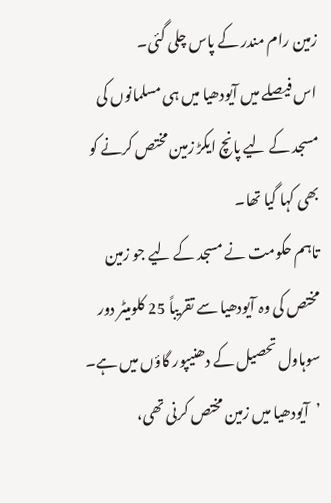زمین رام مندر کے پاس چلی گئی۔
اس فیصلے میں آیودھیا میں ہی مسلمانوں کی مسجد کے لیے پانچ ایکڑ زمین مختص کرنے کو بھی کہا گیا تھا۔
تاہم حکومت نے مسجد کے لیے جو زمین مختص کی وہ آیودھیا سے تقریباً 25 کلومیٹر دور سوہاول تحصیل کے دھنیپور گاؤں میں ہے۔
’آیودھیا میں زمین مختص کرنی تھی،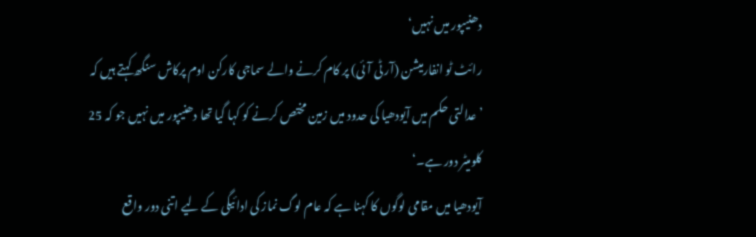دھنیپور میں نہیں‘
رائٹ ٹو انفارمیشن (آر ٹی آئی) پر کام کرنے والے سماجی کارکن اوم پرکاش سنگھ کہتے ہیں کہ ’عدالتی حکم میں آیودھیا کی حدود میں زمین مختص کرنے کو کہا گیا تھا دھنیپور میں نہیں جو کہ 25 کلومیٹر دور ہے۔‘
آیودھیا میں مقامی لوگوں کا کہنا ہے کہ عام لوگ نماز کی ادائیگی کے لیے اتنی دور واقع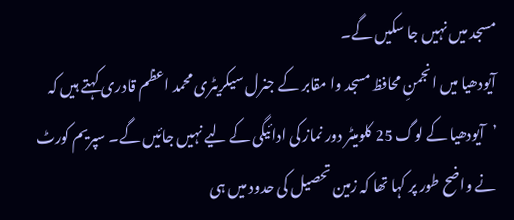مسجد میں نہیں جا سکیں گے۔
آیودھیا میں انجمنِ محافظ مسجد وا مقابر کے جنرل سیکریٹری محمد اعظم قادری کہتے ہیں کہ ’آیودھیا کے لوگ 25 کلومیٹر دور نماز کی ادائیگی کے لیے نہیں جائیں گے۔ سپریم کورٹ نے واضح طور پر کہا تھا کہ زمین تحصیل کی حدود میں ہی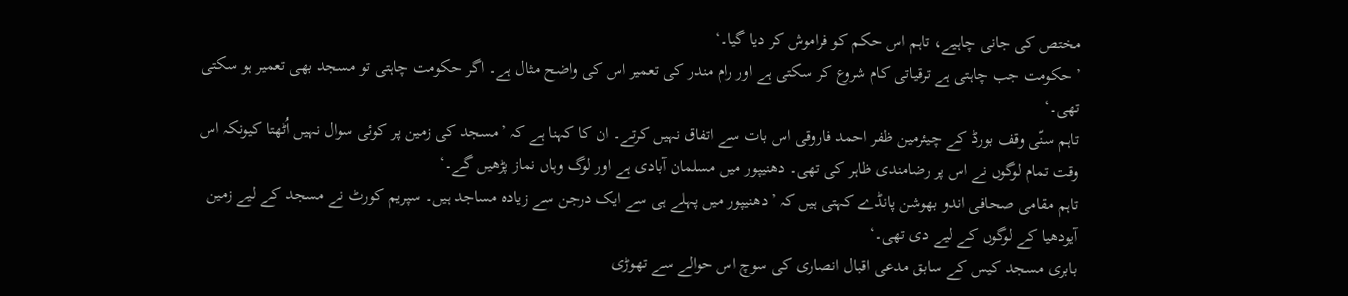مختص کی جانی چاہیے، تاہم اس حکم کو فراموش کر دیا گیا۔‘
’حکومت جب چاہتی ہے ترقیاتی کام شروع کر سکتی ہے اور رام مندر کی تعمیر اس کی واضح مثال ہے۔ اگر حکومت چاہتی تو مسجد بھی تعمیر ہو سکتی تھی۔‘
تاہم سنّی وقف بورڈ کے چیئرمین ظفر احمد فاروقی اس بات سے اتفاق نہیں کرتے۔ ان کا کہنا ہے کہ ’مسجد کی زمین پر کوئی سوال نہیں اُٹھتا کیونکہ اس وقت تمام لوگوں نے اس پر رضامندی ظاہر کی تھی۔ دھنیپور میں مسلمان آبادی ہے اور لوگ وہاں نماز پڑھیں گے۔‘
تاہم مقامی صحافی اندو بھوشن پانڈے کہتی ہیں کہ ’دھنیپور میں پہلے ہی سے ایک درجن سے زیادہ مساجد ہیں۔ سپریم کورٹ نے مسجد کے لیے زمین آیودھیا کے لوگوں کے لیے دی تھی۔‘
بابری مسجد کیس کے سابق مدعی اقبال انصاری کی سوچ اس حوالے سے تھوڑی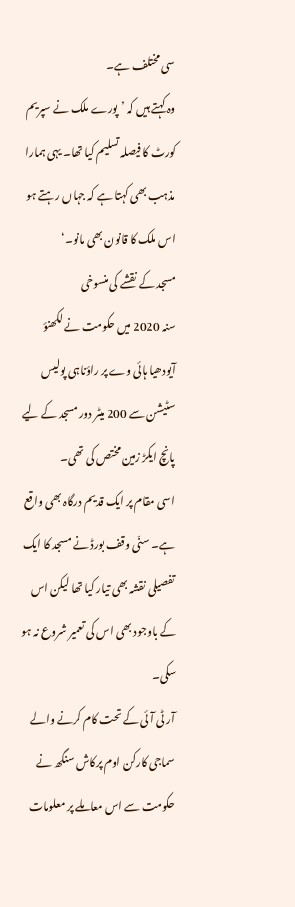سی مختلف ہے۔
وہ کہتے ہیں کہ ’پورے ملک نے سپریم کورٹ کا فیصلہ تسلیم کیا تھا۔ یہی ہمارا مذہب بھی کہتا ہے کہ جہاں رہتے ہو اس ملک کا قانون بھی مانو۔‘
مسجد کے نقشے کی منسوخی
سنہ 2020 میں حکومت نے لکھنؤ آیودھیا ہائی وے پر راؤناہی پولیس سٹیشن سے 200 میٹر دور مسجد کے لیے پانچ ایکڑ زمین مختص کی تھی۔
اسی مقام پر ایک قدیم درگاہ بھی واقع ہے۔ سنّی وقف بورڈ نے مسجد کا ایک تفصیلی نقشہ بھی تیار کیا تھا لیکن اس کے باوجود بھی اس کی تعمیر شروع نہ ہو سکی۔
آر ٹی آئی کے تحت کام کرنے والے سماجی کارکن اوم پرکاش سنگھ نے حکومت سے اس معاملے پر معلومات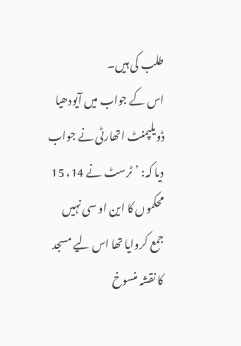طلب کی ہیں۔
اس کے جواب میں آیودھیا ڈویلپمنٹ اتھارٹی نے جواب دیا کہ: ’ٹرسٹ نے 14، 15 محکموں کا این او سی نہیں جمع کروایا تھا اس لیے مسجد کا نقشہ منسوخ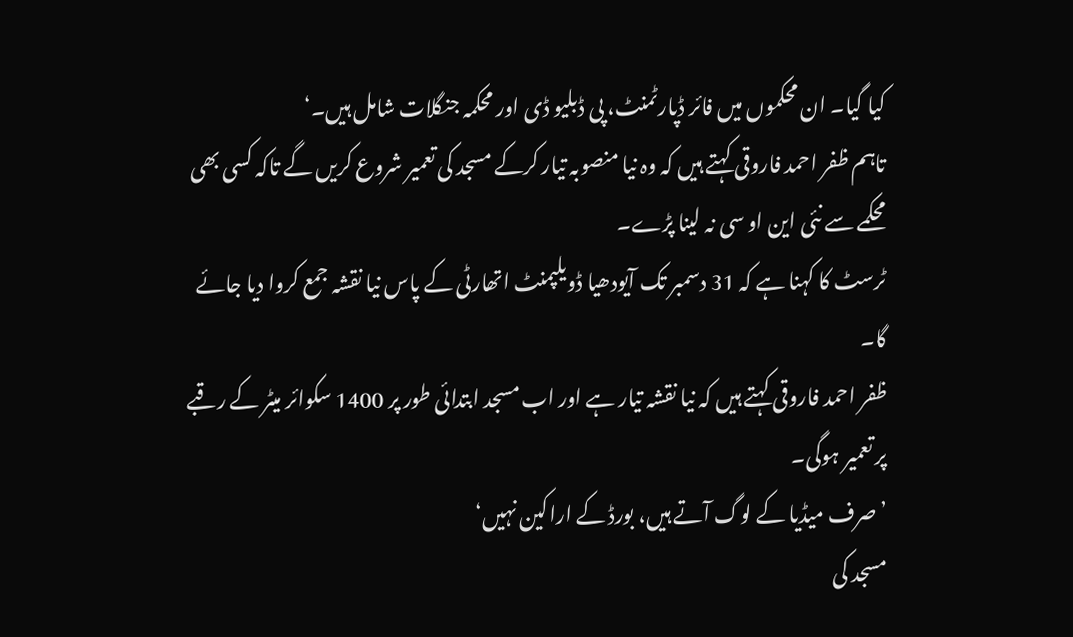کیا گیا۔ ان محکموں میں فائر ڈپارٹمنٹ، پی ڈبلیو ڈی اور محکمہ جنگلات شامل ہیں۔‘
تاہم ظفر احمد فاروقی کہتے ہیں کہ وہ نیا منصوبہ تیار کرکے مسجد کی تعمیر شروع کریں گے تاکہ کسی بھی محکمے سے نئی این او سی نہ لینا پڑے۔
ٹرسٹ کا کہنا ہے کہ 31 دسمبر تک آیودھیا ڈویلپمنٹ اتھارٹی کے پاس نیا نقشہ جمع کروا دیا جائے گا۔
ظفر احمد فاروقی کہتے ہیں کہ نیا نقشہ تیار ہے اور اب مسجد ابتدائی طور پر 1400 سکوائر میٹر کے رقبے پر تعمیر ہوگی۔
’صرف میڈیا کے لوگ آتے ہیں، بورڈ کے اراکین نہیں‘
مسجد کی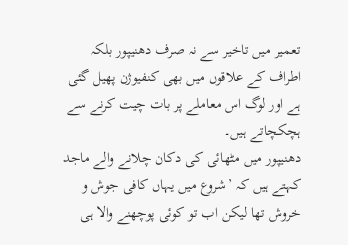تعمیر میں تاخیر سے نہ صرف دھنیپور بلکہ اطراف کے علاقوں میں بھی کنفیوژن پھیل گئی ہے اور لوگ اس معاملے پر بات چیت کرنے سے ہچکچاتے ہیں۔
دھنیپور میں مٹھائی کی دکان چلانے والے ماجد کہتے ہیں کہ ’شروع میں یہاں کافی جوش و خروش تھا لیکن اب تو کوئی پوچھنے والا ہی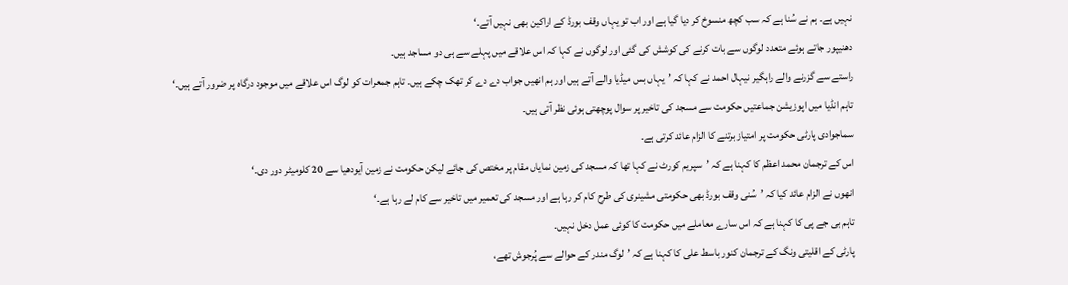نہیں ہے۔ ہم نے سُنا ہے کہ سب کچھ منسوخ کر دیا گیا ہے اور اب تو یہاں وقف بورڈ کے اراکین بھی نہیں آتے۔‘
دھنیپور جاتے ہوئے متعدد لوگوں سے بات کرنے کی کوشش کی گئی اور لوگوں نے کہا کہ اس علاقے میں پہلے سے ہی دو مساجد ہیں۔
راستے سے گزرنے والے راہگیر نیہال احمد نے کہا کہ ’یہاں بس میڈیا والے آتے ہیں اور ہم انھیں جواب دے دے کر تھک چکے ہیں۔ تاہم جمعرات کو لوگ اس علاقے میں موجود درگاہ پر ضرور آتے ہیں۔‘
تاہم انڈیا میں اپوزیشن جماعتیں حکومت سے مسجد کی تاخیر پر سوال پوچھتی ہوئی نظر آتی ہیں۔
سماجوادی پارٹی حکومت پر امتیاز برتنے کا الزام عائد کرتی ہے۔
اس کے ترجمان محمد اعظم کا کہنا ہے کہ ’سپریم کورٹ نے کہا تھا کہ مسجد کی زمین نمایاں مقام پر مختص کی جائے لیکن حکومت نے زمین آیودھیا سے 20 کلومیٹر دور دی۔‘
انھوں نے الزام عائد کیا کہ ’سُنی وقف بورڈ بھی حکومتی مشینری کی طرح کام کر رہا ہے اور مسجد کی تعمیر میں تاخیر سے کام لے رہا ہے۔‘
تاہم بی جے پی کا کہنا ہے کہ اس سارے معاملے میں حکومت کا کوئی عمل دخل نہیں۔
پارٹی کے اقلیتی ونگ کے ترجمان کنور باسط علی کا کہنا ہے کہ ’لوگ مندر کے حوالے سے پُرجوش تھے،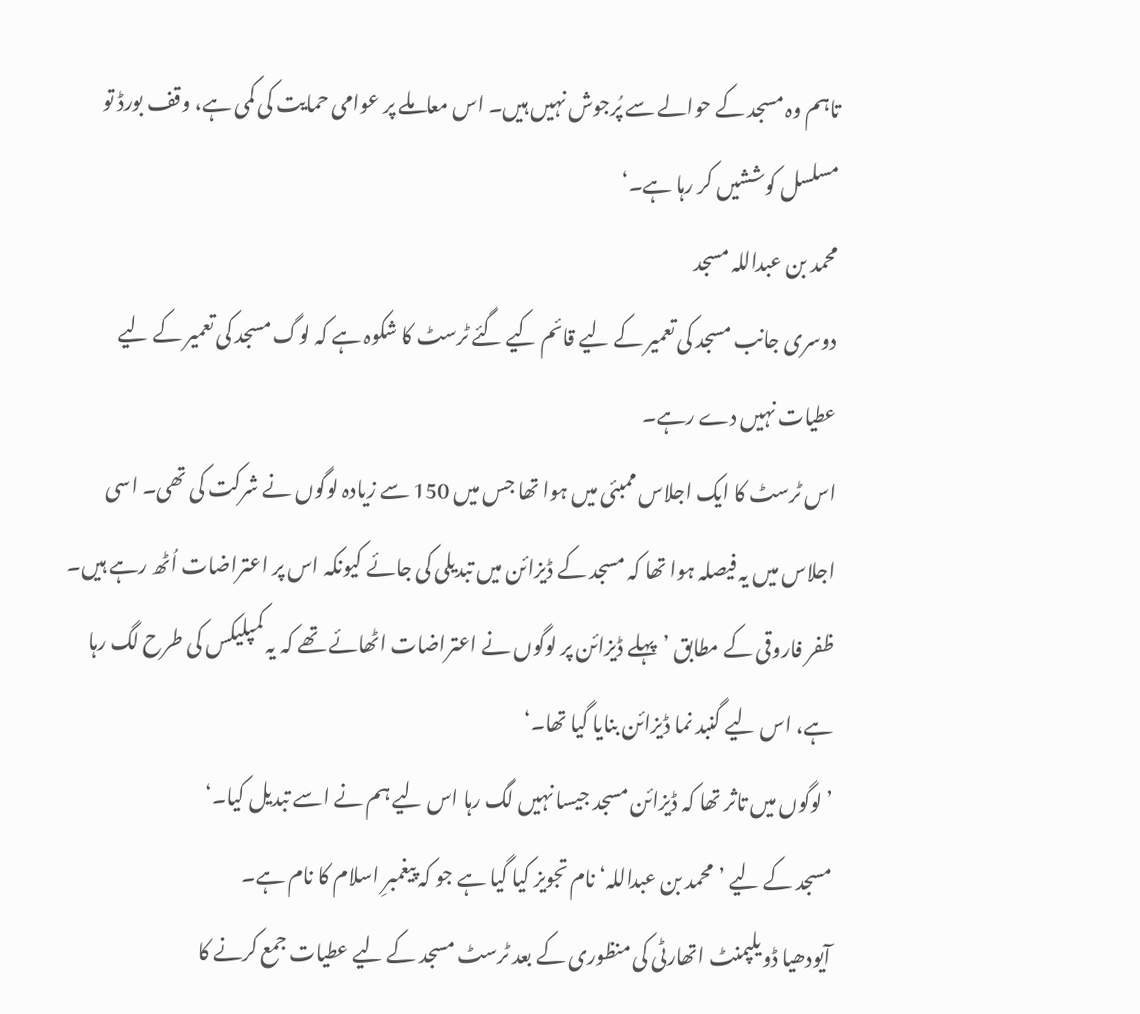تاہم وہ مسجد کے حوالے سے پُرجوش نہیں ہیں۔ اس معاملے پر عوامی حمایت کی کمی ہے، وقف بورڈ تو مسلسل کوششیں کر رہا ہے۔‘
محمد بن عبداللہ مسجد
دوسری جانب مسجد کی تعمیر کے لیے قائم کیے گئے ٹرسٹ کا شکوہ ہے کہ لوگ مسجد کی تعمیر کے لیے عطیات نہیں دے رہے۔
اس ٹرسٹ کا ایک اجلاس ممبئی میں ہوا تھا جس میں 150 سے زیادہ لوگوں نے شرکت کی تھی۔ اسی اجلاس میں یہ فیصلہ ہوا تھا کہ مسجد کے ڈیزائن میں تبدیلی کی جائے کیونکہ اس پر اعتراضات اُٹھ رہے ہیں۔
ظفر فاروقی کے مطابق ’پہلے ڈیزائن پر لوگوں نے اعتراضات اٹھائے تھے کہ یہ کمپلیکس کی طرح لگ رہا ہے، اس لیے گنبد نما ڈیزائن بنایا گیا تھا۔‘
’لوگوں میں تاثر تھا کہ ڈیزائن مسجد جیسا نہیں لگ رہا اس لیے ہم نے اسے تبدیل کیا۔‘
مسجد کے لیے ’محمد بن عبداللہ‘ نام تجویز کیا گیا ہے جو کہ پیغمبرِ اسلام کا نام ہے۔
آیودھیا ڈویلپمنٹ اتھارٹی کی منظوری کے بعد ٹرسٹ مسجد کے لیے عطیات جمع کرنے کا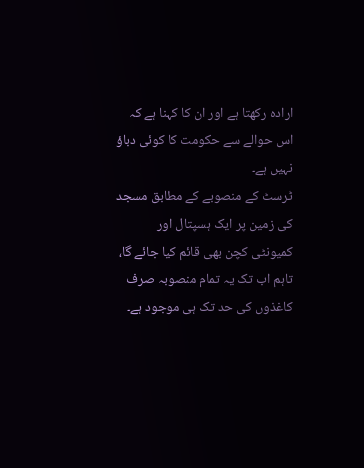ارادہ رکھتا ہے اور ان کا کہنا ہے کہ اس حوالے سے حکومت کا کوئی دباؤ نہیں ہے۔
ٹرسٹ کے منصوبے کے مطابق مسجد کی زمین پر ایک ہسپتال اور کمیونٹی کچن بھی قائم کیا جائے گا، تاہم اب تک یہ تمام منصوبہ صرف کاغذوں کی حد تک ہی موجود ہے۔